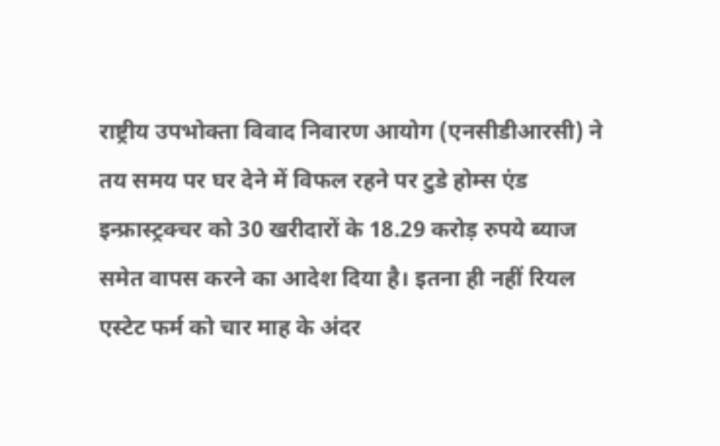राष्ट्रीय उपभोक्ता विवाद निवारण आयोग (एनसीडीआरसी) ने तय समय पर घर देने में विफल रहने पर टुडे होम्स एंड इन्फ्रास्ट्रक्चर को 30 खरीदारों के 18.29 करोड़ रुपये ब्याज समेत वापस करने का आदेश दिया है। इतना ही नहीं रियल एस्टेट फर्म को चार माह के अंदर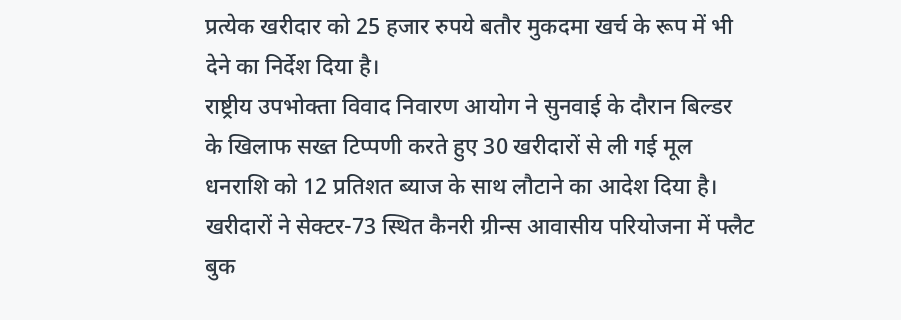प्रत्येक खरीदार को 25 हजार रुपये बतौर मुकदमा खर्च के रूप में भी देने का निर्देश दिया है।
राष्ट्रीय उपभोक्ता विवाद निवारण आयोग ने सुनवाई के दौरान बिल्डर के खिलाफ सख्त टिप्पणी करते हुए 30 खरीदारों से ली गई मूल धनराशि को 12 प्रतिशत ब्याज के साथ लौटाने का आदेश दिया है। खरीदारों ने सेक्टर-73 स्थित कैनरी ग्रीन्स आवासीय परियोजना में फ्लैट बुक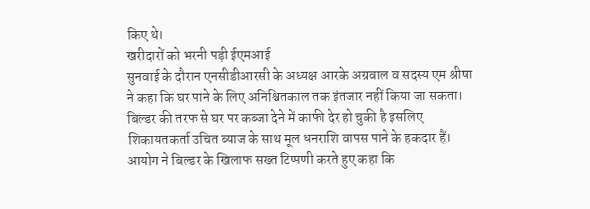किए थे।
खरीदारों को भरनी पड़ी ईएमआई
सुनवाई के दौरान एनसीडीआरसी के अध्यक्ष आरके अग्रवाल व सदस्य एम श्रीषा ने कहा कि घर पाने के लिए अनिश्चितकाल तक इंतजार नहीं किया जा सकता। बिल्डर की तरफ से घर पर कब्जा देने में काफी देर हो चुकी है इसलिए शिकायतकर्ता उचित ब्याज के साथ मूल धनराशि वापस पाने के हकदार हैं। आयोग ने बिल्डर के खिलाफ सख्त टिप्पणी करते हुए कहा कि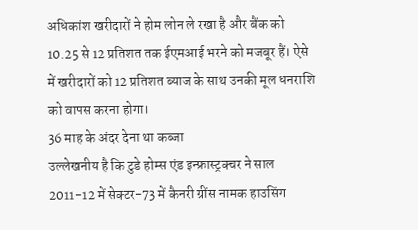अधिकांश खरीदारों ने होम लोन ले रखा है और बैंक को 10.25 से 12 प्रतिशत तक ईएमआई भरने को मजबूर हैं। ऐसे में खरीदारों को 12 प्रतिशत ब्याज के साथ उनकी मूल धनराशि को वापस करना होगा।
36 माह के अंदर देना था कब्जा
उल्लेखनीय है कि टुडे होम्स एंड इन्फ्रास्ट्रक्चर ने साल 2011-12 में सेक्टर-73 में कैनरी ग्रींस नामक हाउसिंग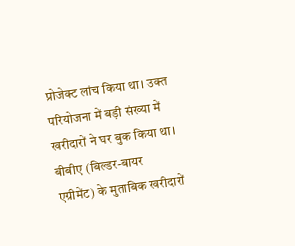प्रोजेक्ट लांच किया था। उक्त परियोजना में बड़ी संख्या में खरीदारों ने घर बुक किया था। बीबीए (बिल्डर-बायर एग्रीमेंट) के मुताबिक खरीदारों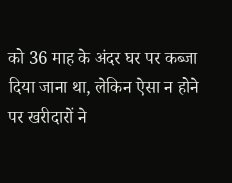को 36 माह के अंदर घर पर कब्जा दिया जाना था, लेकिन ऐसा न होने पर खरीदारों ने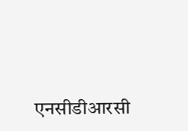एनसीडीआरसी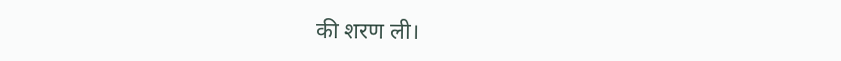की शरण ली।